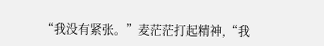“我没有紧张。”麦茫茫打起精神,“我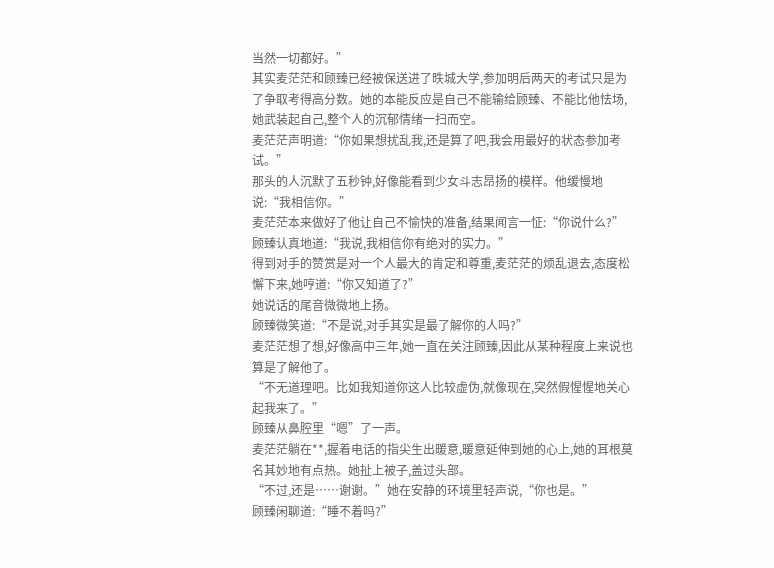当然一切都好。”
其实麦茫茫和顾臻已经被保送进了昳城大学,参加明后两天的考试只是为了争取考得高分数。她的本能反应是自己不能输给顾臻、不能比他怯场,她武装起自己,整个人的沉郁情绪一扫而空。
麦茫茫声明道:“你如果想扰乱我,还是算了吧,我会用最好的状态参加考试。”
那头的人沉默了五秒钟,好像能看到少女斗志昂扬的模样。他缓慢地说:“我相信你。”
麦茫茫本来做好了他让自己不愉快的准备,结果闻言一怔:“你说什么?”
顾臻认真地道:“我说,我相信你有绝对的实力。”
得到对手的赞赏是对一个人最大的肯定和尊重,麦茫茫的烦乱退去,态度松懈下来,她哼道:“你又知道了?”
她说话的尾音微微地上扬。
顾臻微笑道:“不是说,对手其实是最了解你的人吗?”
麦茫茫想了想,好像高中三年,她一直在关注顾臻,因此从某种程度上来说也算是了解他了。
“不无道理吧。比如我知道你这人比较虚伪,就像现在,突然假惺惺地关心起我来了。”
顾臻从鼻腔里“嗯”了一声。
麦茫茫躺在**,握着电话的指尖生出暖意,暖意延伸到她的心上,她的耳根莫名其妙地有点热。她扯上被子,盖过头部。
“不过,还是……谢谢。”她在安静的环境里轻声说,“你也是。”
顾臻闲聊道:“睡不着吗?”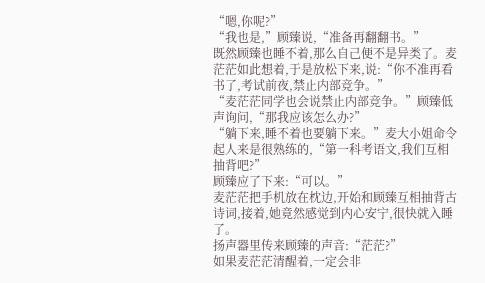“嗯,你呢?”
“我也是,”顾臻说,“准备再翻翻书。”
既然顾臻也睡不着,那么自己便不是异类了。麦茫茫如此想着,于是放松下来,说:“你不准再看书了,考试前夜,禁止内部竞争。”
“麦茫茫同学也会说禁止内部竞争。”顾臻低声询问,“那我应该怎么办?”
“躺下来,睡不着也要躺下来。”麦大小姐命令起人来是很熟练的,“第一科考语文,我们互相抽背吧?”
顾臻应了下来:“可以。”
麦茫茫把手机放在枕边,开始和顾臻互相抽背古诗词,接着,她竟然感觉到内心安宁,很快就入睡了。
扬声器里传来顾臻的声音:“茫茫?”
如果麦茫茫清醒着,一定会非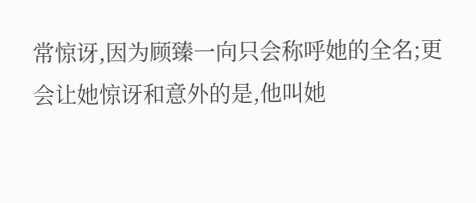常惊讶,因为顾臻一向只会称呼她的全名;更会让她惊讶和意外的是,他叫她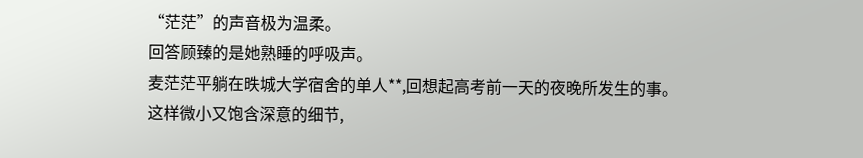“茫茫”的声音极为温柔。
回答顾臻的是她熟睡的呼吸声。
麦茫茫平躺在昳城大学宿舍的单人**,回想起高考前一天的夜晚所发生的事。
这样微小又饱含深意的细节,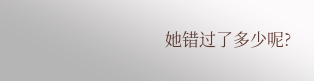她错过了多少呢?